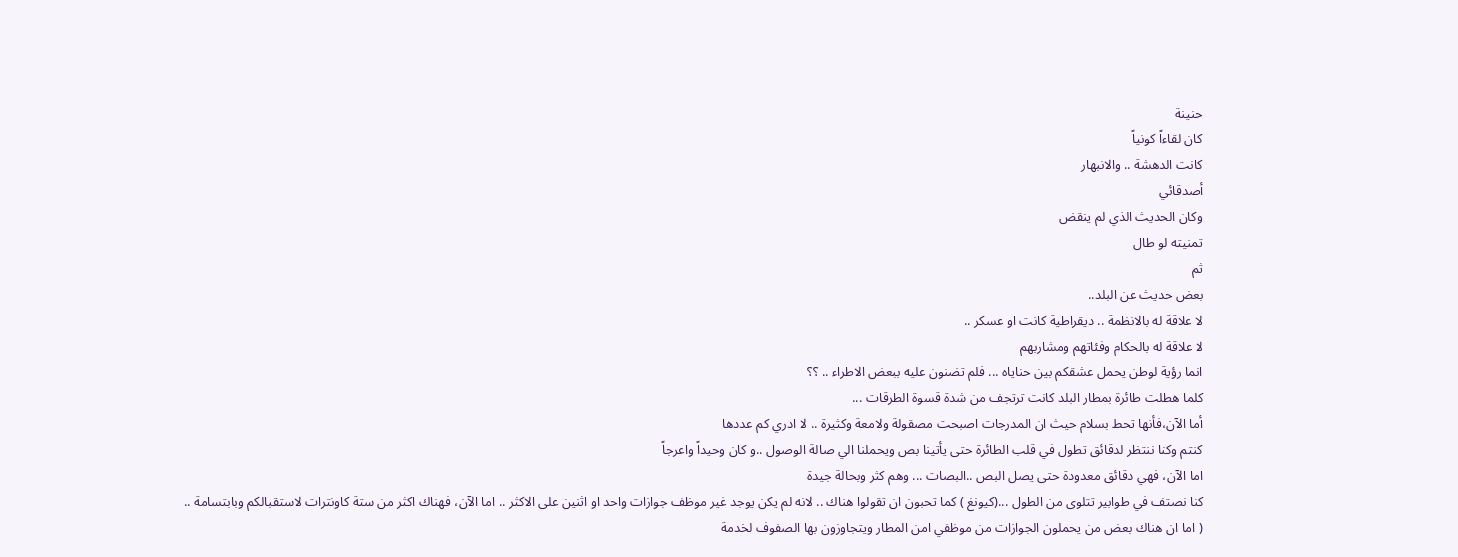حنينة
كان لقاءاً كونياً
كانت الدهشة .. والانبهار
أصدقائي
وكان الحديث الذي لم ينقض
تمنيته لو طال
ثم
بعض حديث عن البلد..
لا علاقة له بالانظمة .. ديقراطية كانت او عسكر ..
لا علاقة له بالحكام وفئاتهم ومشاربهم
انما رؤية لوطن يحمل عشقكم بين حناياه ... فلم تضنون عليه ببعض الاطراء .. ؟؟
كلما هطلت طائرة بمطار البلد كانت ترتجف من شدة قسوة الطرقات ...
أما الآن،فأنها تحط بسلام حيث ان المدرجات اصبحت مصقولة ولامعة وكثيرة .. لا ادري كم عددها
كنتم وكنا ننتظر لدقائق تطول في قلب الطائرة حتى يأتينا بص ويحملنا الي صالة الوصول ..و كان وحيداً واعرجاً
اما الآن، فهي دقائق معدودة حتى يصل البص ..البصات ... وهم كثر وبحالة جيدة
كنا نصتف في طوابير تتلوى من الطول ...(كيونغ ) كما تحبون ان تقولوا هناك .. لانه لم يكن يوجد غير موظف جوازات واحد او اثنين على الاكثر .. اما الآن، فهناك اكثر من ستة كاونترات لاستقبالكم وبابتسامة ..
( اما ان هناك بعض من يحملون الجوازات من موظفي امن المطار ويتجاوزون بها الصفوف لخدمة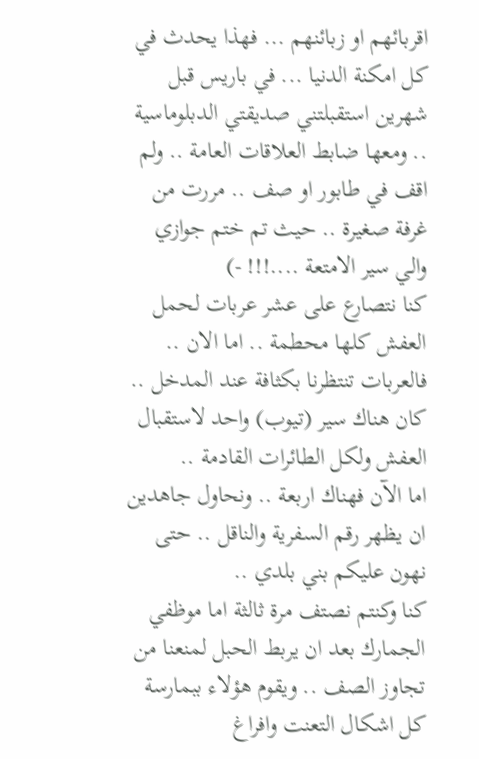اقربائهم او زبائنهم ... فهذا يحدث في كل امكنة الدنيا ... في باريس قبل شهرين استقبلتني صديقتي الدبلوماسية .. ومعها ضابط العلاقات العامة .. ولم اقف في طابور او صف .. مررت من غرفة صغيرة .. حيث تم ختم جوازي والي سير الامتعة ....!!! -)
كنا نتصارع على عشر عربات لحمل العفش كلها محطمة .. اما الان .. فالعربات تنتظرنا بكثافة عند المدخل ..
كان هناك سير (تيوب) واحد لاستقبال العفش ولكل الطائرات القادمة ..
اما الآن فهناك اربعة .. ونحاول جاهدين ان يظهر رقم السفرية والناقل .. حتى نهون عليكم بني بلدي ..
كنا وكنتم نصتف مرة ثالثة اما موظفي الجمارك بعد ان يربط الحبل لمنعنا من تجاوز الصف .. ويقوم هؤلاء ببمارسة كل اشكال التعنت وافراغ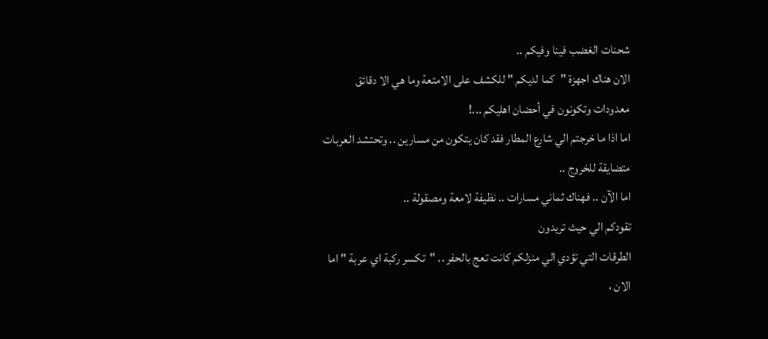شحنات الغضب فينا وفيكم ..
الان هناك اجهزة "كما لديكم " للكشف على الامتعة وما هي الا دقائق معدودات وتكونون في أحضان اهليكم ...!
اما اذا ما خرجتم الي شارع المطار فقد كان يتكون من مسارين .. وتحتشد العربات متضايقة للخروج ..
اما الآن .. فهناك ثماني مسارات .. نظيفة لامعة ومصقولة ..
تقودكم الي حيث تريدون
الطرقات التي تؤدي الي منزلكم كانت تعج بالحفر .. "تكسر ركبة اي عربة " اما الان ،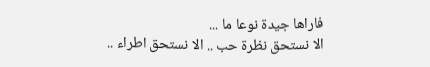فاراها جيدة نوعا ما ...
الا نستحق نظرة حب .. الا نستحق اطراء ..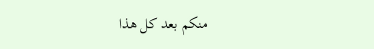منكم بعد كل هذا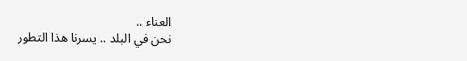العناء ..
نحن في البلد .. يسرنا هذا التطور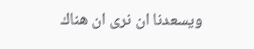ويسعدنا ان نرى ان هناك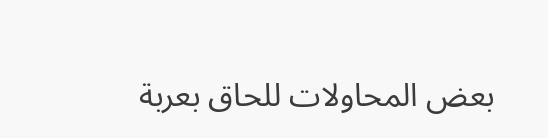بعض المحاولات للحاق بعربة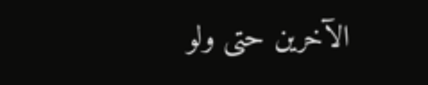الآخرين حتى ولو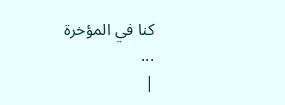كنا في المؤخرة
...
|